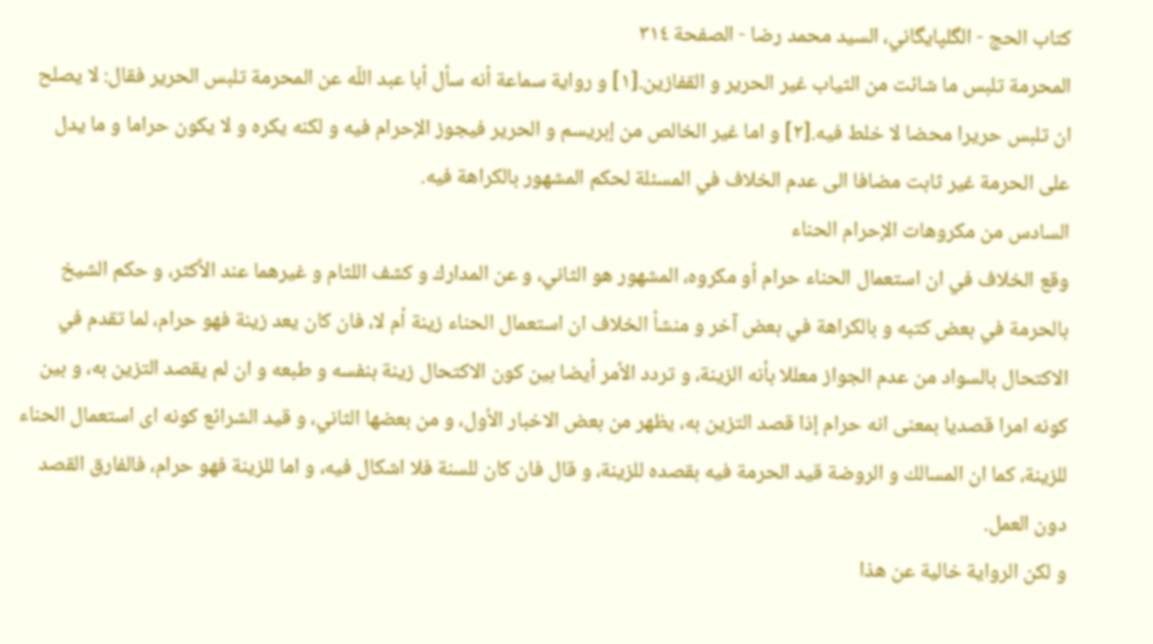كتاب الحج - الگلپايگاني، السيد محمد رضا - الصفحة ٣١٤
المحرمة تلبس ما شائت من الثياب غير الحرير و القفازين.[١] و رواية سماعة أنه سأل أبا عبد اللّه عن المحرمة تلبس الحرير فقال: لا يصلح ان تلبس حريرا محضا لا خلط فيه.[٢] و اما غير الخالص من إبريسم و الحرير فيجوز الإحرام فيه و لكنه يكره و لا يكون حراما و ما يدل على الحرمة غير ثابت مضافا الى عدم الخلاف في المسئلة لحكم المشهور بالكراهة فيه.
السادس من مكروهات الإحرام الحناء
وقع الخلاف في ان استعمال الحناء حرام أو مكروه، المشهور هو الثاني، و عن المدارك و كشف اللثام و غيرهما عند الأكثر، و حكم الشيخ بالحرمة في بعض كتبه و بالكراهة في بعض آخر و منشأ الخلاف ان استعمال الحناء زينة أم لا، فان كان يعد زينة فهو حرام، لما تقدم في الاكتحال بالسواد من عدم الجواز معللا بأنه الزينة، و تردد الأمر أيضا بين كون الاكتحال زينة بنفسه و طبعه و ان لم يقصد التزين به، و بين كونه امرا قصديا بمعنى انه حرام إذا قصد التزين به، يظهر من بعض الاخبار الأول، و من بعضها الثاني، و قيد الشرائع كونه اى استعمال الحناء للزينة، كما ان المسالك و الروضة قيد الحرمة فيه بقصده للزينة، و قال فان كان للسنة فلا اشكال فيه، و اما للزينة فهو حرام، فالفارق القصد دون العمل.
و لكن الرواية خالية عن هذا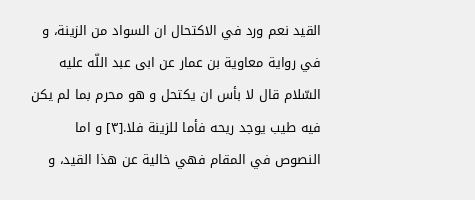القيد نعم ورد في الاكتحال ان السواد من الزينة، و في رواية معاوية بن عمار عن ابى عبد اللّه عليه السّلام قال لا بأس ان يكتحل و هو محرم بما لم يكن فيه طيب يوجد ريحه فأما للزينة فلا.[٣] و اما النصوص في المقام فهي خالية عن هذا القيد، و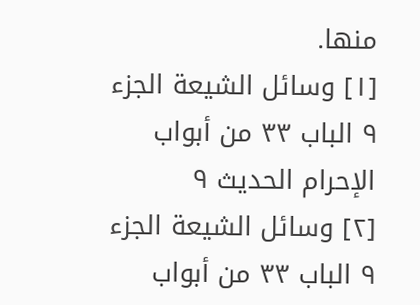منها.
[١] وسائل الشيعة الجزء ٩ الباب ٣٣ من أبواب الإحرام الحديث ٩
[٢] وسائل الشيعة الجزء ٩ الباب ٣٣ من أبواب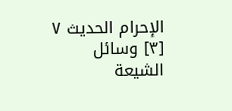الإحرام الحديث ٧
[٣] وسائل الشيعة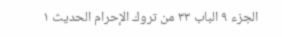الجزء ٩ الباب ٣٣ من تروك الإحرام الحديث ١